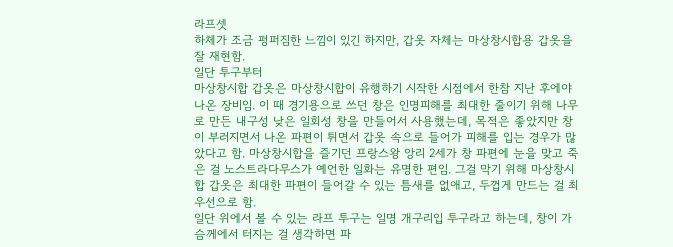라프셋
하체가 조금 펑퍼짐한 느낌이 있긴 하지만, 갑옷 자체는 마상창시합용 갑옷을 잘 재현함.
일단 투구부터
마상창시합 갑옷은 마상창시합이 유행하기 시작한 시점에서 한참 지난 후에야 나온 장비임. 이 때 경기용으로 쓰던 창은 인명피해를 최대한 줄이기 위해 나무로 만든 내구성 낮은 일회성 창을 만들어서 사용했는데, 목적은 좋았지만 창이 부러지면서 나온 파편이 튀면서 갑옷 속으로 들어가 피해를 입는 경우가 많았다고 함. 마상창시합을 즐기던 프랑스왕 앙리 2세가 창 파편에 눈을 맞고 죽은 걸 노스트라다무스가 예언한 일화는 유명한 편임. 그걸 막기 위해 마상창시합 갑옷은 최대한 파편이 들어갈 수 있는 틈새를 없애고, 두껍게 만드는 걸 최우선으로 함.
일단 위에서 볼 수 있는 라프 투구는 일명 개구리입 투구라고 하는데, 창이 가슴께에서 터지는 걸 생각하면 파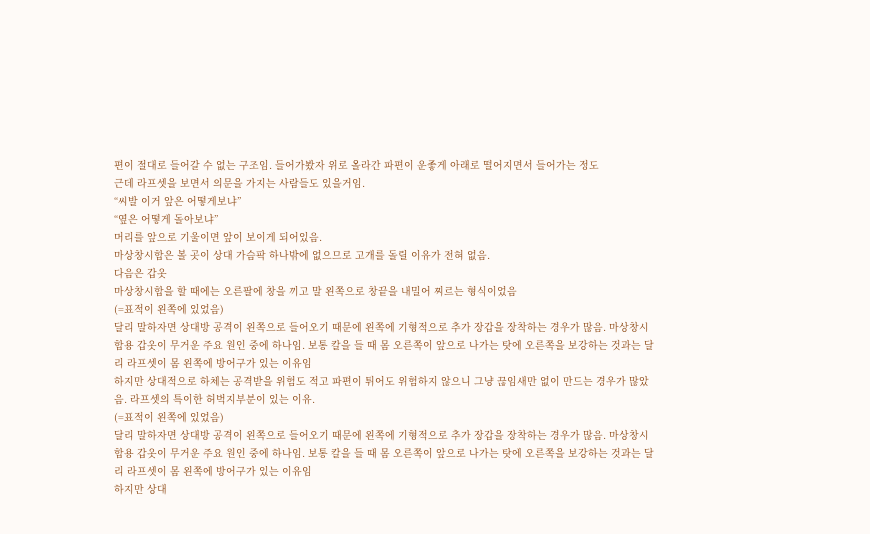편이 절대로 들어갈 수 없는 구조임. 들어가봤자 위로 올라간 파편이 운좋게 아래로 떨어지면서 들어가는 정도
근데 라프셋을 보면서 의문을 가지는 사람들도 있을거임.
“씨발 이거 앞은 어떻게보냐”
“옆은 어떻게 돌아보냐”
머리를 앞으로 기울이면 앞이 보이게 되어있음.
마상창시합은 볼 곳이 상대 가슴팍 하나밖에 없으므로 고개를 돌릴 이유가 전혀 없음.
다음은 갑옷
마상창시합을 할 때에는 오른팔에 창을 끼고 말 왼쪽으로 창끝을 내밀어 찌르는 형식이었음
(=표적이 왼쪽에 있었음)
달리 말하자면 상대방 공격이 왼쪽으로 들어오기 때문에 왼쪽에 기형적으로 추가 장갑을 장착하는 경우가 많음. 마상창시합용 갑옷이 무거운 주요 원인 중에 하나임. 보통 칼을 들 때 몸 오른쪽이 앞으로 나가는 탓에 오른쪽을 보강하는 것과는 달리 라프셋이 몸 왼쪽에 방어구가 있는 이유임
하지만 상대적으로 하체는 공격받을 위험도 적고 파편이 튀어도 위험하지 않으니 그냥 끊임새만 없이 만드는 경우가 많았음. 라프셋의 특이한 허벅지부분이 있는 이유.
(=표적이 왼쪽에 있었음)
달리 말하자면 상대방 공격이 왼쪽으로 들어오기 때문에 왼쪽에 기형적으로 추가 장갑을 장착하는 경우가 많음. 마상창시합용 갑옷이 무거운 주요 원인 중에 하나임. 보통 칼을 들 때 몸 오른쪽이 앞으로 나가는 탓에 오른쪽을 보강하는 것과는 달리 라프셋이 몸 왼쪽에 방어구가 있는 이유임
하지만 상대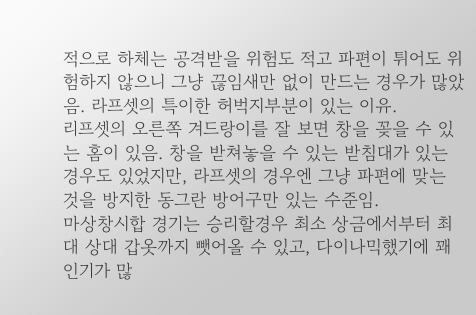적으로 하체는 공격받을 위험도 적고 파편이 튀어도 위험하지 않으니 그냥 끊임새만 없이 만드는 경우가 많았음. 라프셋의 특이한 허벅지부분이 있는 이유.
리프셋의 오른쪽 겨드랑이를 잘 보면 창을 꽂을 수 있는 홈이 있음. 창을 받쳐놓을 수 있는 받침대가 있는 경우도 있었지만, 라프셋의 경우엔 그냥 파편에 맞는 것을 방지한 동그란 방어구만 있는 수준임.
마상창시합 경기는 승리할경우 최소 상금에서부터 최대 상대 갑옷까지 뺏어올 수 있고, 다이나믹했기에 꽤 인기가 많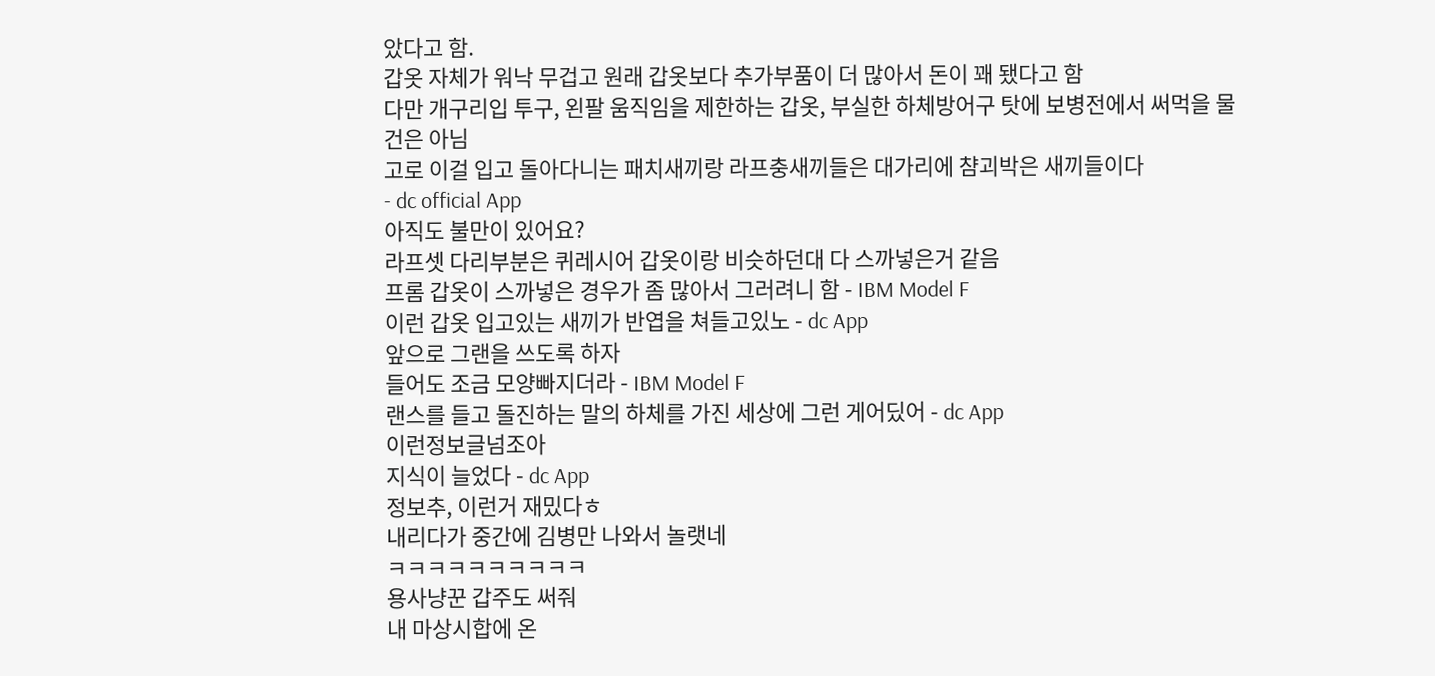았다고 함.
갑옷 자체가 워낙 무겁고 원래 갑옷보다 추가부품이 더 많아서 돈이 꽤 됐다고 함
다만 개구리입 투구, 왼팔 움직임을 제한하는 갑옷, 부실한 하체방어구 탓에 보병전에서 써먹을 물건은 아님
고로 이걸 입고 돌아다니는 패치새끼랑 라프충새끼들은 대가리에 챰괴박은 새끼들이다
- dc official App
아직도 불만이 있어요?
라프셋 다리부분은 퀴레시어 갑옷이랑 비슷하던대 다 스까넣은거 같음
프롬 갑옷이 스까넣은 경우가 좀 많아서 그러려니 함 - IBM Model F
이런 갑옷 입고있는 새끼가 반엽을 쳐들고있노 - dc App
앞으로 그랜을 쓰도록 하자
들어도 조금 모양빠지더라 - IBM Model F
랜스를 들고 돌진하는 말의 하체를 가진 세상에 그런 게어딨어 - dc App
이런정보글넘조아
지식이 늘었다 - dc App
정보추, 이런거 재밌다ㅎ
내리다가 중간에 김병만 나와서 놀랫네
ㅋㅋㅋㅋㅋㅋㅋㅋㅋㅋ
용사냥꾼 갑주도 써줘
내 마상시합에 온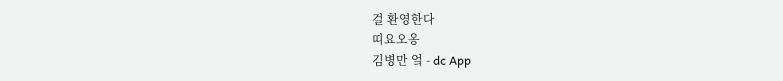걸 환영한다
띠요오옹
김병만 엌 - dc App